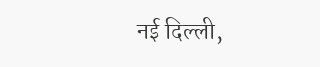नई दिल्ली,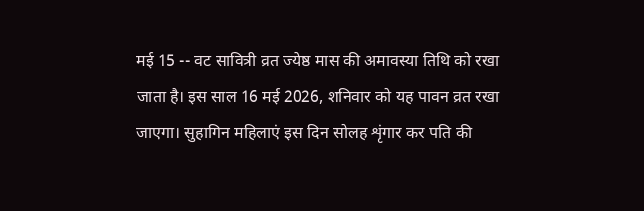मई 15 -- वट सावित्री व्रत ज्येष्ठ मास की अमावस्या तिथि को रखा जाता है। इस साल 16 मई 2026, शनिवार को यह पावन व्रत रखा जाएगा। सुहागिन महिलाएं इस दिन सोलह शृंगार कर पति की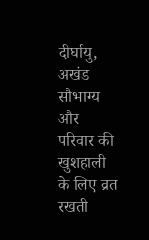दीर्घायु, अखंड सौभाग्य और परिवार की खुशहाली के लिए व्रत रखती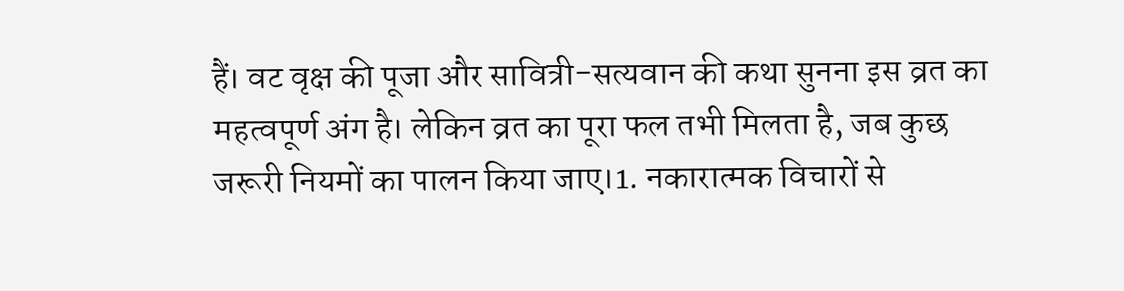हैं। वट वृक्ष की पूजा और सावित्री-सत्यवान की कथा सुनना इस व्रत का महत्वपूर्ण अंग है। लेकिन व्रत का पूरा फल तभी मिलता है, जब कुछ जरूरी नियमों का पालन किया जाए।1. नकारात्मक विचारों से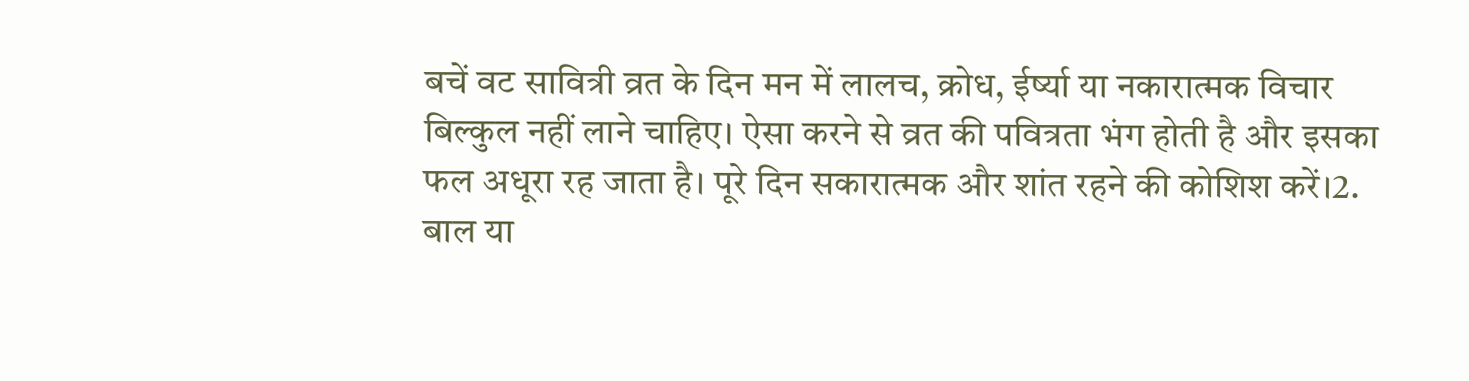बचें वट सावित्री व्रत के दिन मन में लालच, क्रोध, ईर्ष्या या नकारात्मक विचार बिल्कुल नहीं लाने चाहिए। ऐसा करने से व्रत की पवित्रता भंग होती है और इसका फल अधूरा रह जाता है। पूरे दिन सकारात्मक और शांत रहने की कोशिश करें।2. बाल या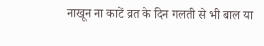नाखून ना काटें व्रत के दिन गलती से भी बाल या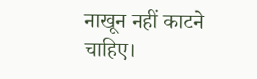नाखून नहीं काटने चाहिए।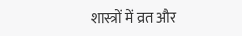शास्त्रों में व्रत और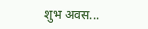शुभ अवस...